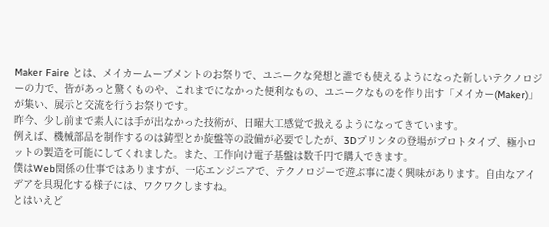Maker Faire とは、メイカームーブメントのお祭りで、ユニークな発想と誰でも使えるようになった新しいテクノロジーの力で、皆があっと驚くものや、これまでになかった便利なもの、ユニークなものを作り出す「メイカー(Maker)」が集い、展示と交流を行うお祭りです。
昨今、少し前まで素人には手が出なかった技術が、日曜大工感覚で扱えるようになってきています。
例えば、機械部品を制作するのは鋳型とか旋盤等の設備が必要でしたが、3Dプリンタの登場がプロトタイプ、極小ロットの製造を可能にしてくれました。また、工作向け電子基盤は数千円で購入できます。
僕はWeb関係の仕事ではありますが、一応エンジニアで、テクノロジーで遊ぶ事に凄く興味があります。自由なアイデアを具現化する様子には、ワクワクしますね。
とはいえど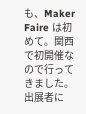も、Maker Faire は初めて。関西で初開催なので行ってきました。
出展者に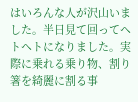はいろんな人が沢山いました。半日見て回ってヘトヘトになりました。実際に乗れる乗り物、割り箸を綺麗に割る事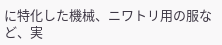に特化した機械、ニワトリ用の服など、実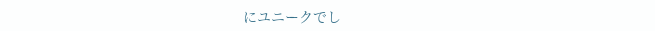にユニークでし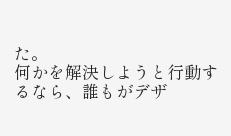た。
何かを解決しようと行動するなら、誰もがデザ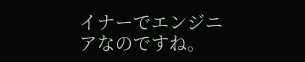イナーでエンジニアなのですね。